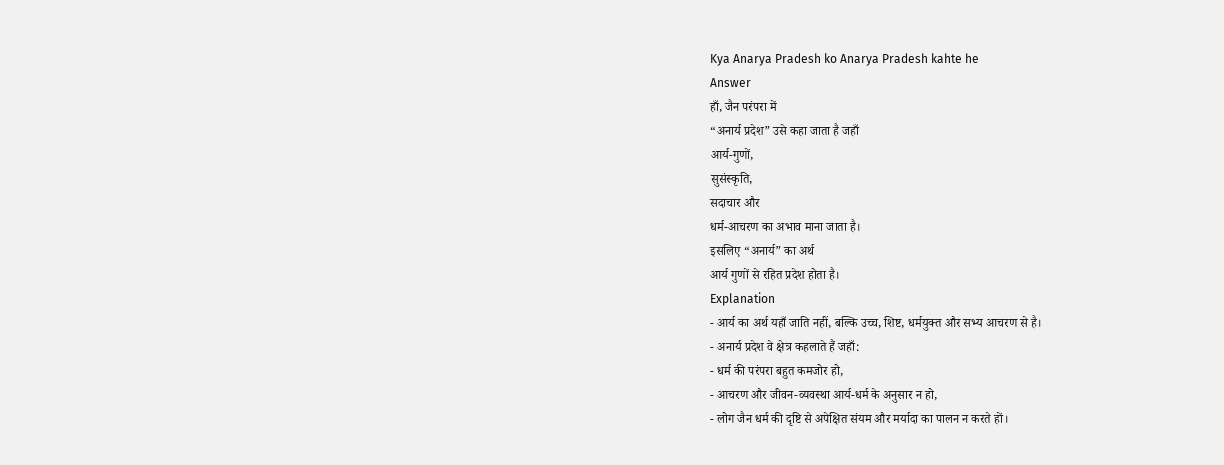Kya Anarya Pradesh ko Anarya Pradesh kahte he
Answer
हाँ, जैन परंपरा में
“अनार्य प्रदेश” उसे कहा जाता है जहाँ
आर्य-गुणों,
सुसंस्कृति,
सदाचार और
धर्म-आचरण का अभाव माना जाता है।
इसलिए “अनार्य” का अर्थ
आर्य गुणों से रहित प्रदेश होता है।
Explanation
- आर्य का अर्थ यहाँ जाति नहीं, बल्कि उच्च, शिष्ट, धर्मयुक्त और सभ्य आचरण से है।
- अनार्य प्रदेश वे क्षेत्र कहलाते हैं जहाँ:
- धर्म की परंपरा बहुत कमजोर हो,
- आचरण और जीवन-व्यवस्था आर्य-धर्म के अनुसार न हो,
- लोग जैन धर्म की दृष्टि से अपेक्षित संयम और मर्यादा का पालन न करते हों।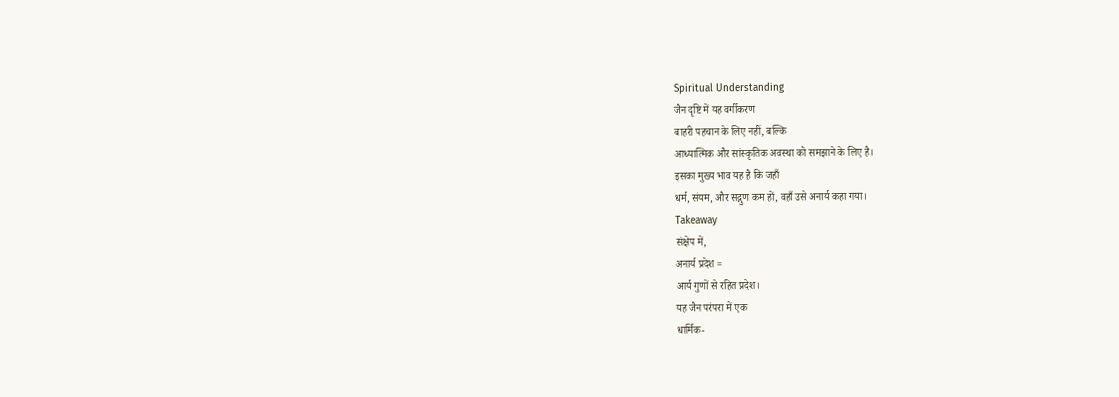Spiritual Understanding
जैन दृष्टि में यह वर्गीकरण
बाहरी पहचान के लिए नहीं, बल्कि
आध्यात्मिक और सांस्कृतिक अवस्था को समझाने के लिए है।
इसका मुख्य भाव यह है कि जहाँ
धर्म, संयम, और सद्गुण कम हों, वहाँ उसे अनार्य कहा गया।
Takeaway
संक्षेप में,
अनार्य प्रदेश =
आर्य गुणों से रहित प्रदेश।
यह जैन परंपरा में एक
धार्मिक-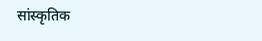सांस्कृतिक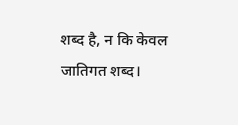शब्द है, न कि केवल जातिगत शब्द।